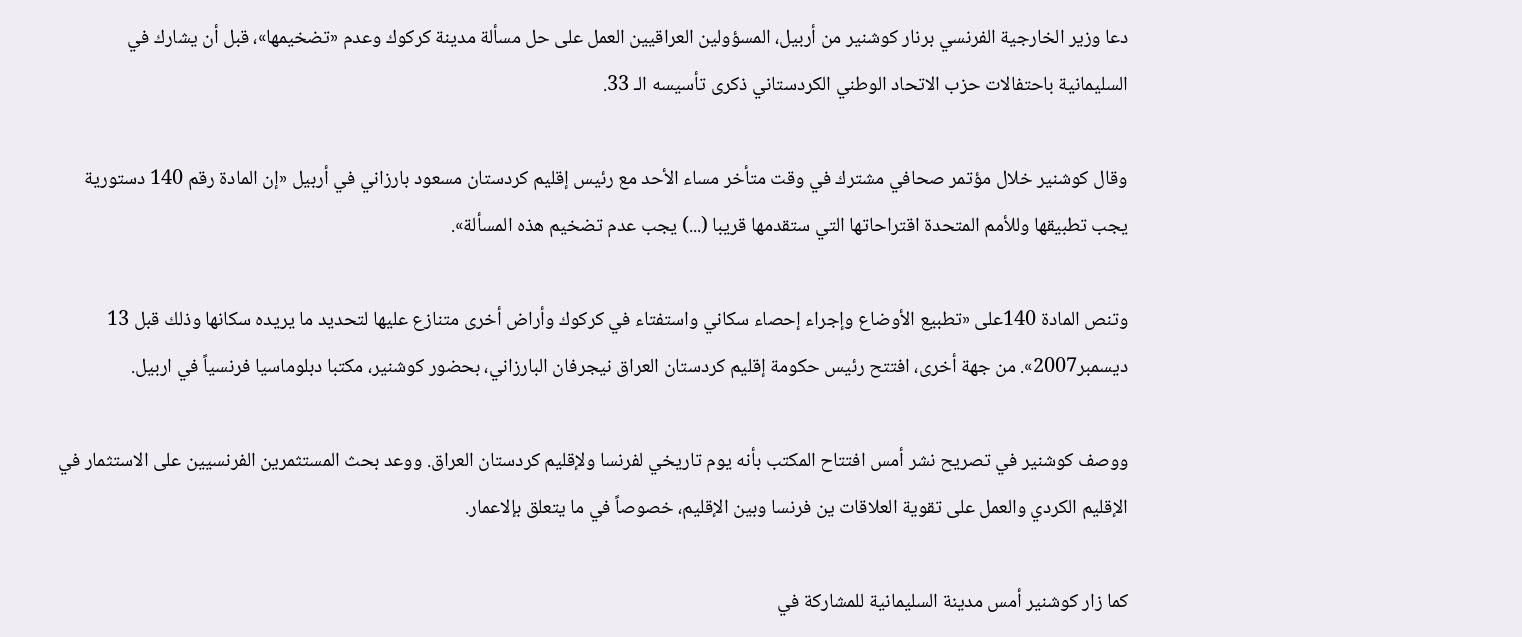دعا وزير الخارجية الفرنسي برنار كوشنير من أربيل، المسؤولين العراقيين العمل على حل مسألة مدينة كركوك وعدم «تضخيمها»، قبل أن يشارك في السليمانية باحتفالات حزب الاتحاد الوطني الكردستاني ذكرى تأسيسه الـ 33.

وقال كوشنير خلال مؤتمر صحافي مشترك في وقت متأخر مساء الأحد مع رئيس إقليم كردستان مسعود بارزاني في أربيل «إن المادة رقم 140 دستورية يجب تطبيقها وللأمم المتحدة اقتراحاتها التي ستقدمها قريبا (...) يجب عدم تضخيم هذه المسألة».

وتنص المادة 140على «تطبيع الأوضاع وإجراء إحصاء سكاني واستفتاء في كركوك وأراض أخرى متنازع عليها لتحديد ما يريده سكانها وذلك قبل 13 ديسمبر2007». من جهة أخرى، افتتح رئيس حكومة إقليم كردستان العراق نيجرفان البارزاني، بحضور كوشنير، مكتبا دبلوماسيا فرنسياً في اربيل.

ووصف كوشنير في تصريح نشر أمس افتتاح المكتب بأنه يوم تاريخي لفرنسا ولإقليم كردستان العراق. ووعد بحث المستثمرين الفرنسيين على الاستثمار في الإقليم الكردي والعمل على تقوية العلاقات ين فرنسا وبين الإقليم، خصوصاً في ما يتعلق بإلاعمار.

كما زار كوشنير أمس مدينة السليمانية للمشاركة في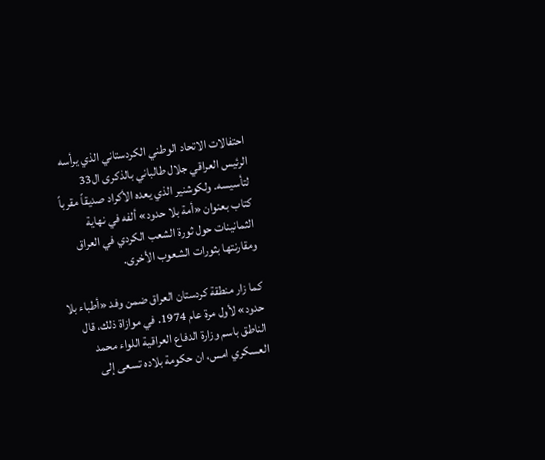احتفالات الاتحاد الوطني الكردستاني الذي يرأسه الرئيس العراقي جلال طالباني بالذكرى ال33 لتأسيسه. ولكوشنير الذي يعده الأكراد صديقاً مقرباً كتاب بعنوان «أمة بلا حدود» ألفه في نهاية الثمانينات حول ثورة الشعب الكردي في العراق ومقارنتها بثورات الشعوب الأخرى.

كما زار منطقة كردستان العراق ضمن وفد «أطباء بلا حدود» لأول مرة عام 1974. في موازاة ذلك، قال الناطق باسم وزارة الدفاع العراقية اللواء محمد العسكري امس، ان حكومة بلاده تسعى إلى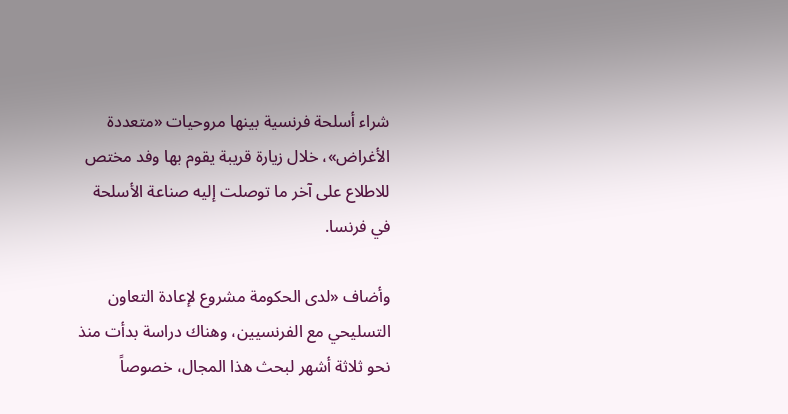شراء أسلحة فرنسية بينها مروحيات «متعددة الأغراض»، خلال زيارة قريبة يقوم بها وفد مختص للاطلاع على آخر ما توصلت إليه صناعة الأسلحة في فرنسا.

وأضاف «لدى الحكومة مشروع لإعادة التعاون التسليحي مع الفرنسيين، وهناك دراسة بدأت منذ نحو ثلاثة أشهر لبحث هذا المجال، خصوصاً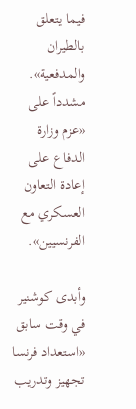فيما يتعلق بالطيران والمدفعية». مشدداً على «عزم وزارة الدفاع على إعادة التعاون العسكري مع الفرنسيين».

وأبدى كوشنير في وقت سابق «استعداد فرنسا تجهيز وتدريب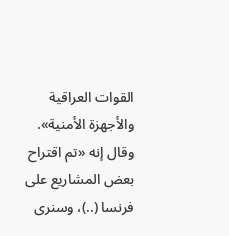القوات العراقية والأجهزة الأمنية». وقال إنه «تم اقتراح بعض المشاريع على فرنسا (..)، وسنرى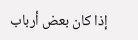إذا كان بعض أرباب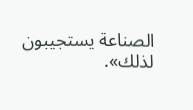الصناعة يستجيبون لذلك».